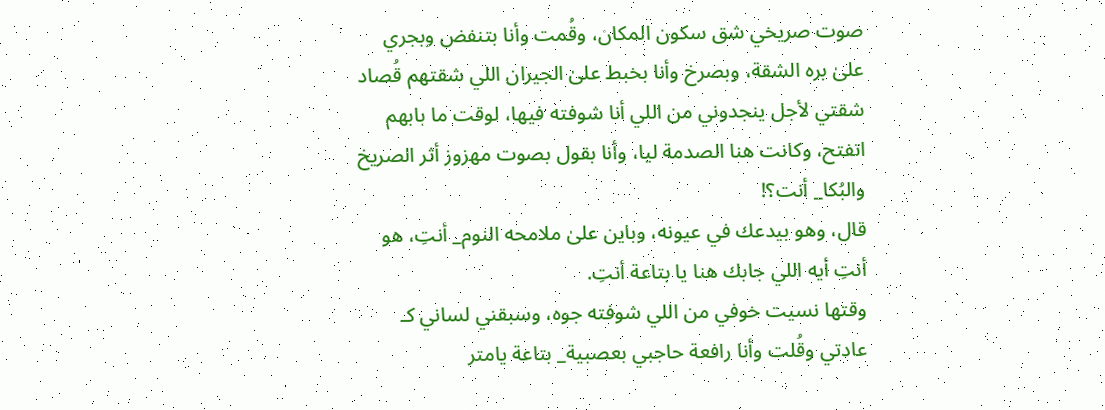صوت صريخي شق سكون المكان، وقُمت وأنا بتنفض وبجري علىٰ بره الشقة، وبصرخ وأنا بخبط علىٰ الجيران اللي شقتهم قُصاد شقتي لأجل ينجدوني من اللي أنا شوفته فيها، لوقت ما بابهم اتفتح، وكانت هنا الصدمة ليا، وأنا بقول بصوت مهزوز أثر الصريخ والبُكا_ أنت؟!
قال، وهو بيدعك في عيونه، وباين علىٰ ملامحه النوم_ أنتِ، هو أنتِ أيه اللي جابك هنا يا بتاعة أنتِ.
وقتها نسيت خوفي من اللي شوفته جوه، وسبقني لساني كـ عادتي وقُلت وأنا رافعة حاجبي بعصبية_ بتاعة يامتر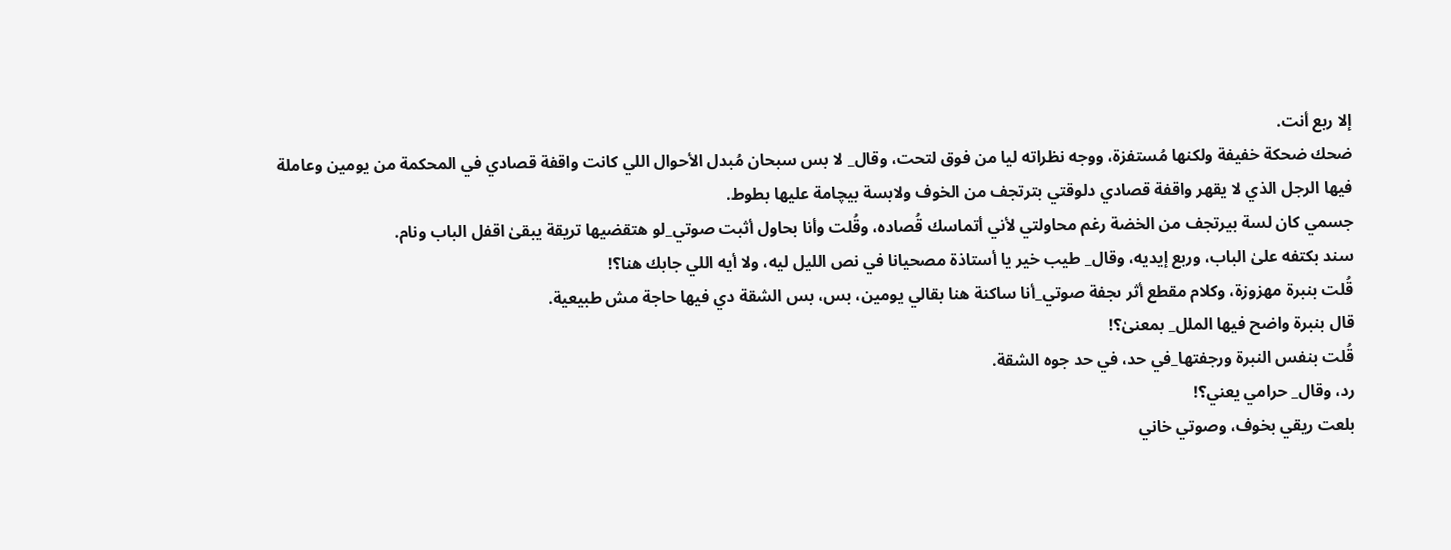إلا ربع أنت.
ضحك ضحكة خفيفة ولكنها مُستفزة، ووجه نظراته ليا من فوق لتحت، وقال_ لا بس سبحان مُبدل الأحوال اللي كانت واقفة قصادي في المحكمة من يومين وعاملة فيها الرجل الذي لا يقهر واقفة قصادي دلوقتي بترتجف من الخوف ولابسة بيچامة عليها بطوط.
جسمي كان لسة بيرتجف من الخضة رغم محاولتي لأني أتماسك قُصاده، وقُلت وأنا بحاول أثبت صوتي_لو هتقضيها تريقة يبقىٰ اقفل الباب ونام.
سند بكتفه علىٰ الباب، وربع إيديه، وقال_ طيب خير يا أستاذة مصحيانا في نص الليل ليه، ولا أيه اللي جابك هنا؟!
قُلت بنبرة مهزوزة، وكلام مقطع أثر ىجفة صوتي_أنا ساكنة هنا بقالي يومين، بس، بس الشقة دي فيها حاجة مش طبيعية.
قال بنبرة واضح فيها الملل_ بمعنىٰ؟!
قُلت بنفس النبرة ورجفتها_في حد، في حد جوه الشقة.
رد، وقال_ حرامي يعني؟!
بلعت ريقي بخوف، وصوتي خاني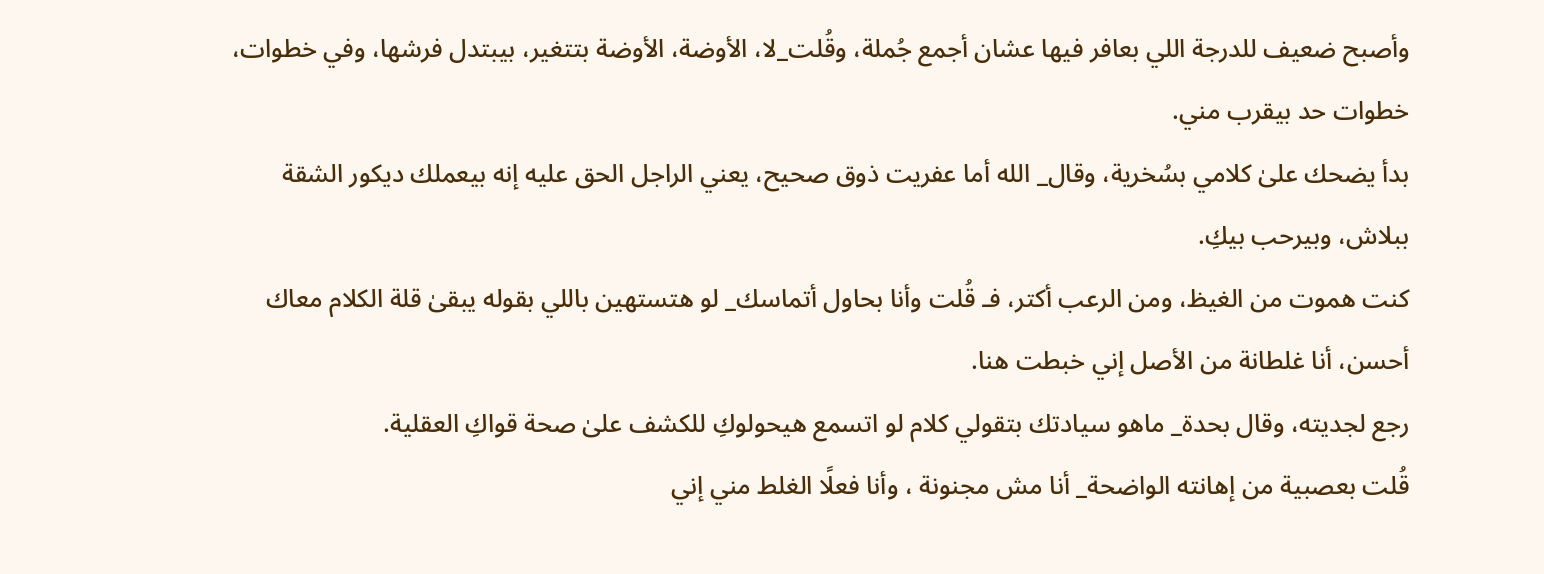وأصبح ضعيف للدرجة اللي بعافر فيها عشان أجمع جُملة، وقُلت_لا، الأوضة، الأوضة بتتغير، بيبتدل فرشها، وفي خطوات، خطوات حد بيقرب مني.
بدأ يضحك علىٰ كلامي بسُخرية، وقال_ الله أما عفريت ذوق صحيح، يعني الراجل الحق عليه إنه بيعملك ديكور الشقة ببلاش، وبيرحب بيكِ.
كنت هموت من الغيظ، ومن الرعب أكتر، فـ قُلت وأنا بحاول أتماسك_ لو هتستهين باللي بقوله يبقىٰ قلة الكلام معاك أحسن، أنا غلطانة من الأصل إني خبطت هنا.
رجع لجديته، وقال بحدة_ ماهو سيادتك بتقولي كلام لو اتسمع هيحولوكِ للكشف علىٰ صحة قواكِ العقلية.
قُلت بعصبية من إهانته الواضحة_ أنا مش مجنونة ، وأنا فعلًا الغلط مني إني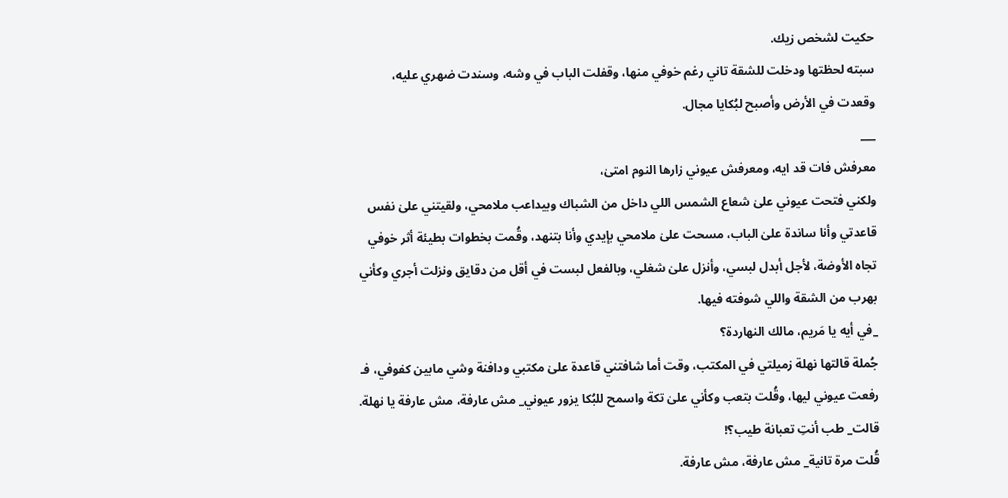حكيت لشخص زيك.
سبته لحظتها ودخلت للشقة تاني رغم خوفي منها، وقفلت الباب في وشه، وسندت ضهري عليه، وقعدت في الأرض وأصبح لبُكايا مجال.
___
معرفش فات قد ايه، ومعرفش عيوني زارها النوم امتىٰ،
ولكني فتحت عيوني علىٰ شعاع الشمس اللي داخل من الشباك وبيداعب ملامحي، ولقيتني علىٰ نفس قاعدتي وأنا ساندة علىٰ الباب، مسحت علىٰ ملامحي بإيدي وأنا بتنهد، وقُمت بخطوات بطيئة أثر خوفي تجاه الأوضة، لأجل أبدل لبسي، وأنزل علىٰ شغلي، وبالفعل لبست في أقل من دقايق ونزلت أجري وكأني بهرب من الشقة واللي شوفته فيها.
_في أيه يا مَريم، مالك النهاردة؟
جُملة قالتها نهلة زميلتي في المكتب، وقت أما شافتني قاعدة علىٰ مكتبي ودافنة وشي مابين كفوفي، فـ رفعت عيوني ليها، وقُلت بتعب وكأني علىٰ تكة واسمح للبُكا يزور عيوني_ مش عارفة، مش عارفة يا نهلة.
قالت_ طب أنتِ تعبانة طيب؟!
قُلت مرة تانية_ مش عارفة، مش عارفة.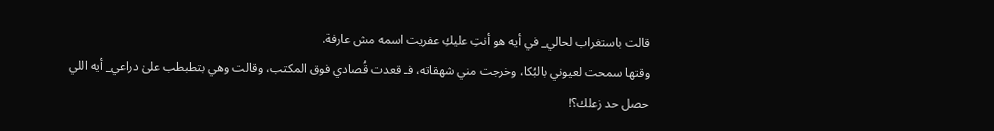قالت باستغراب لحالي_ في أيه هو أنتِ عليكِ عفريت اسمه مش عارفة.
وقتها سمحت لعيوني بالبُكا، وخرجت مني شهقاته، فـ قعدت قُصادي فوق المكتب، وقالت وهي بتطبطب علىٰ دراعي_ أيه اللي حصل حد زعلك؟!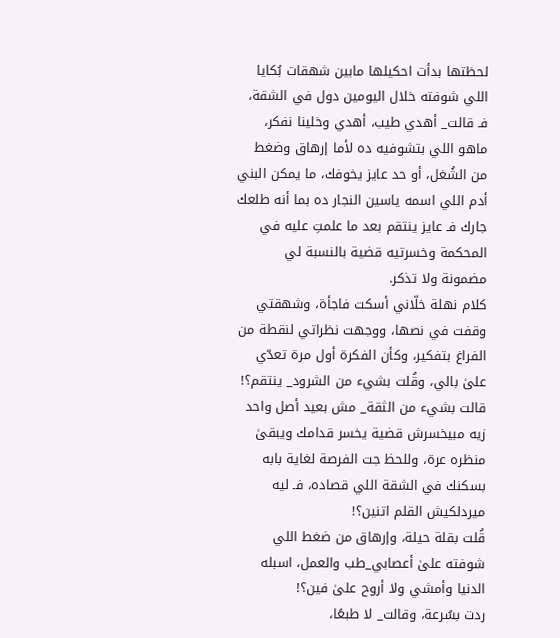لحظتها بدأت احكيلها مابين شهقات بُكايا اللي شوفته خلال اليومين دول في الشقة، فـ قالت_ أهدي طيب، أهدي وخلينا نفكر، ماهو اللي بتشوفيه ده لأما إرهاق وضغط من الشُغل، أو حد عايز يخوفك، ما يمكن البني أدم اللي اسمه ياسين النجار ده بما أنه طلعك جارك فـ عايز ينتقم بعد ما علمتِ عليه في المحكمة وخسرتيه قضية بالنسبة لي مضمونة ولا تذكر.
كلام نهلة خلّاني أسكت فاجأة، وشهقتي وقفت في نصها، ووجهت نظراتي لنقطة من الفراغ بتفكير، وكأن الفكرة أول مرة تعدّي علىٰ بالي، وقُلت بشيء من الشرود_ ينتقم؟!
قالت بشيء من الثقة_ مش بعيد أصل واحد زيه مبيخسرش قضية يخسر قدامك ويبقىٰ منظره عرة، وللحظ جت الفرصة لغاية بابه بسكنك في الشقة اللي قصاده، فـ ليه ميردلكيش القلم اتنين؟!
قُلت بقلة حيلة، وإرهاق من ضغط اللي شوفته علىٰ أعصابي_طب والعمل، اسبله الدنيا وأمشي ولا أروح علىٰ فين؟!
ردت بسُرعة، وقالت_ لا طبعًا،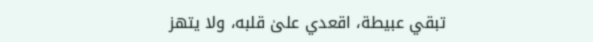تبقي عبيطة، اقعدي علىٰ قلبه، ولا يتهز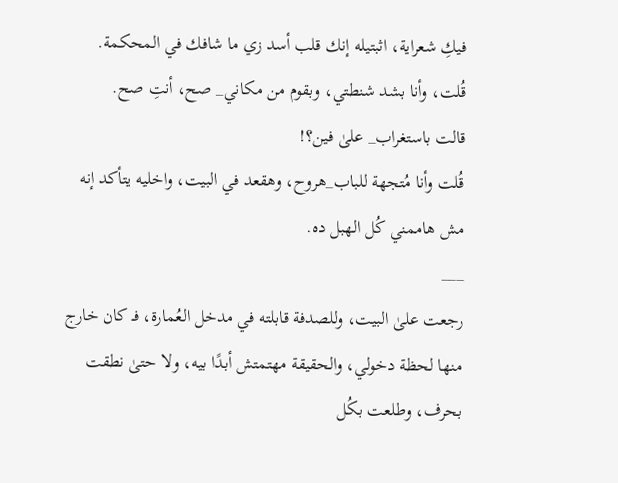فيكِ شعراية، اثبتيله إنك قلب أسد زي ما شافك في المحكمة.
قُلت، وأنا بشد شنطتي، وبقوم من مكاني_ صح، أنتِ صح.
قالت باستغراب_ علىٰ فين؟!
قُلت وأنا مُتجهة للباب_هروح، وهقعد في البيت، واخليه يتأكد إنه مش هاممني كُل الهبل ده.
___
رجعت علىٰ البيت، وللصدفة قابلته في مدخل العُمارة، فـ كان خارج منها لحظة دخولي، والحقيقة مهتمتش أبدًا بيه، ولا حتىٰ نطقت بحرف، وطلعت بكُل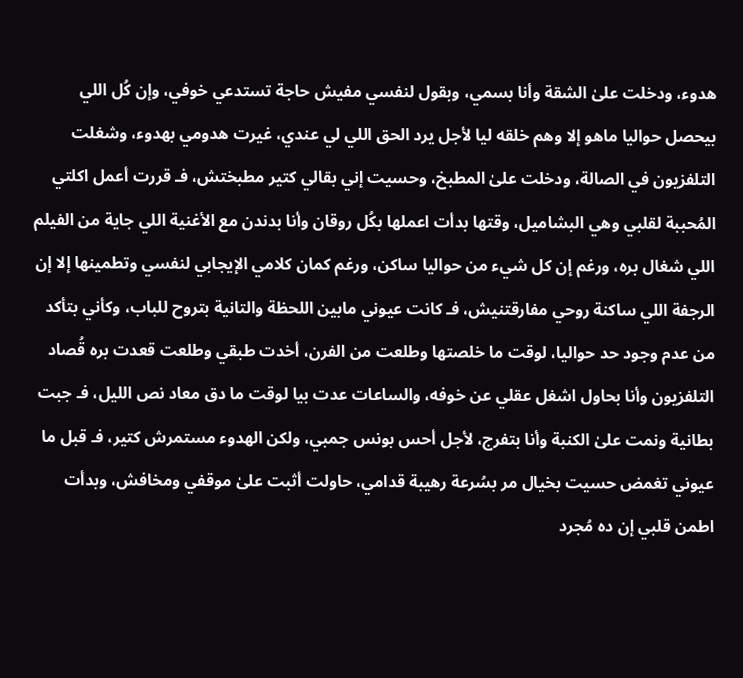هدوء، ودخلت علىٰ الشقة وأنا بسمي، وبقول لنفسي مفيش حاجة تستدعي خوفي، وإن كُل اللي بيحصل حواليا ماهو إلا وهم خلقه ليا لأجل يرد الحق اللي لي عندي، غيرت هدومي بهدوء، وشغلت التلفزيون في الصالة، ودخلت علىٰ المطبخ، وحسيت إني بقالي كتير مطبختش، فـ قررت أعمل اكلتي المُحببة لقلبي وهي البشاميل، وقتها بدأت اعملها بكُل روقان وأنا بدندن مع الأغنية اللي جاية من الفيلم اللي شغال بره، ورغم إن كل شيء من حواليا ساكن، ورغم كمان كلامي الإيجابي لنفسي وتطمينها إلا إن الرجفة اللي ساكنة روحي مفارقتنيش، فـ كانت عيوني مابين اللحظة والتانية بتروح للباب، وكأني بتأكد من عدم وجود حد حواليا، لوقت ما خلصتها وطلعت من الفرن، أخدت طبقي وطلعت قعدت بره قُصاد التلفزيون وأنا بحاول اشغل عقلي عن خوفه، والساعات عدت بيا لوقت ما دق معاد نص الليل، فـ جبت بطانية ونمت علىٰ الكنبة وأنا بتفرج، لأجل أحس بونس جمبي، ولكن الهدوء مستمرش كتير، فـ قبل ما عيوني تغمض حسيت بخيال مر بسُرعة رهيبة قدامي، حاولت أثبت علىٰ موقفي ومخافش، وبدأت اطمن قلبي إن ده مُجرد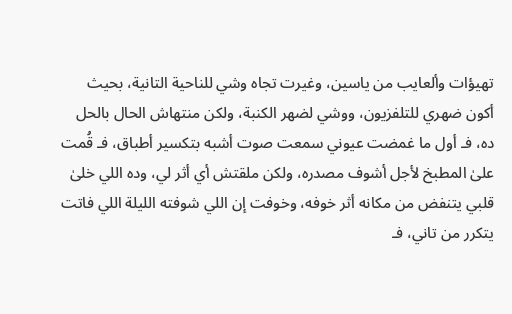تهيؤات وألعايب من ياسين، وغيرت تجاه وشي للناحية التانية، بحيث أكون ضهري للتلفزيون، ووشي لضهر الكنبة، ولكن منتهاش الحال بالحل ده، فـ أول ما غمضت عيوني سمعت صوت أشبه بتكسير أطباق، فـ قُمت علىٰ المطبخ لأجل أشوف مصدره، ولكن ملقتش أي أثر لي، وده اللي خلىٰ قلبي يتنفض من مكانه أثر خوفه، وخوفت إن اللي شوفته الليلة اللي فاتت يتكرر من تاني، فـ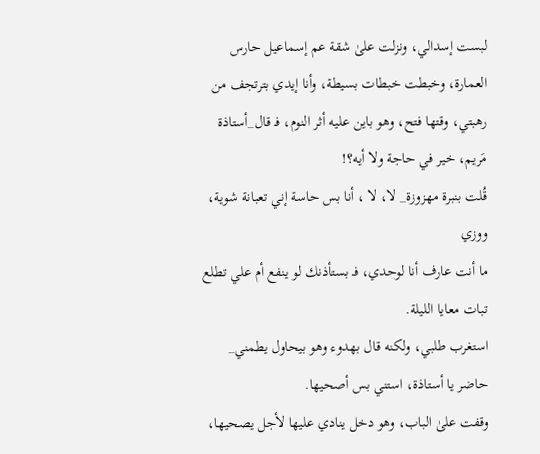لبست إسدالي، ونزلت علىٰ شقة عم إسماعيل حارس العمارة، وخبطت خبطات بسيطة، وأنا إيدي بترتجف من رهبتي، وقتها فتح، وهو باين عليه أثر النوم، فـ قال_أستاذة مَريم، خير في حاجة ولا أيه؟!
قُلت بنبرة مهزوزة_ لا، لا ، أنا بس حاسة إني تعبانة شوية، ووزي
ما أنت عارف أنا لوحدي، فـ بستأذنك لو ينفع أم علي تطلع تبات معايا الليلة.
استغرب طلبي، ولكنه قال بهدوء وهو بيحاول يطمني_ حاضر يا أستاذة، استني بس أصحيها.
وقفت علىٰ الباب، وهو دخل ينادي عليها لأجل يصحيها،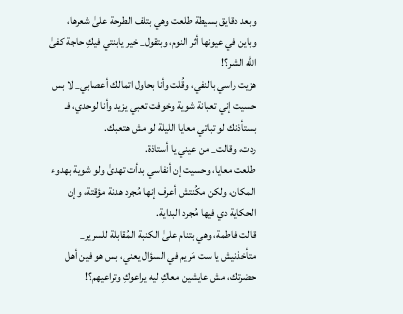وبعد دقايق بسيطة طلعت وهي بتلف الطرحة علىٰ شعرها، وباين في عيونها أثر النوم، وبتقول_ خير يابنتي فيكِ حاجة كفىٰ الله الشر؟!
هزيت راسي بالنفي، وقُلت وأنا بحاول اتمالك أعصابي_ لا بس حسيت إني تعبانة شوية وخوفت تعبي يزيد وأنا لوحدي، فـ بستأذنك لو تباتي معايا الليلة لو مش هتعبك.
ردت، وقالت_ من عيني يا أستاذة.
طلعت معايا، وحسيت إن أنفاسي بدأت تهدىٰ ولو شوية بهدوء المكان، ولكن مكُنتش أعرف إنها مُجرد هدنة مؤقتة، وإن الحكاية دي فيها مُجرد البداية.
قالت فاطمة، وهي بتنام علىٰ الكنبة المُقابلة للسرير_ متأخذنيش يا ست مَريم في السؤال يعني، بس هو فين أهل حضرتك، مش عايشين معاكِ ليه يراعوكِ وتراعيهم؟!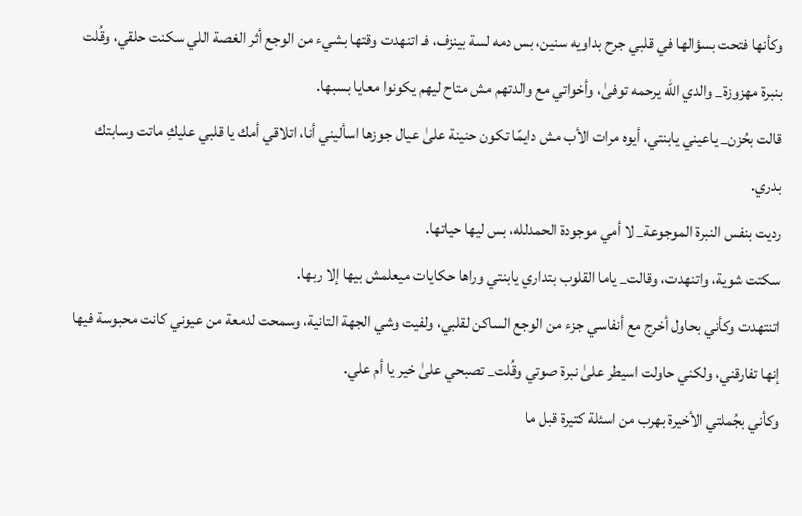وكأنها فتحت بسؤالها في قلبي جرح بداويه سنين، بس دمه لسة بينزف، فـ اتنهدت وقتها بشيء من الوجع أثر الغصة اللي سكنت حلقي، وقُلت بنبرة مهزوزة_ والدي الله يرحمه توفىٰ، وأخواتي مع والدتهم مش متاح ليهم يكونوا معايا بسبها.
قالت بحُزن_ ياعيني يابنتي، أيوه مرات الأب مش دايمًا تكون حنينة علىٰ عيال جوزها اسأليني أنا، اتلاقي أمك يا قلبي عليكِ ماتت وسابتك بدري.
رديت بنفس النبرة الموجوعة_ لا أمي موجودة الحمدلله، بس ليها حياتها.
سكتت شوية، واتنهدت، وقالت_ ياما القلوب بتداري يابنتي وراها حكايات ميعلمش بيها إلا ربها.
اتنتهدت وكأني بحاول أخرج مع أنفاسي جزء من الوجع الساكن لقلبي، ولفيت وشي الجهة التانية، وسمحت لدمعة من عيوني كانت محبوسة فيها إنها تفارقني، ولكني حاولت اسيطر علىٰ نبرة صوتي وقُلت_ تصبحي علىٰ خير يا أم علي.
وكأني بجُملتي الأخيرة بهرب من اسئلة كتيرة قبل ما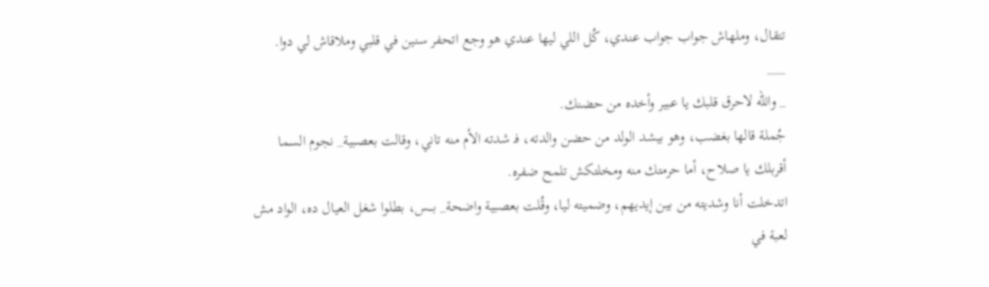تتقال، وملهاش جواب جواب عندي، كُل اللي ليها عندي هو وجع اتحفر سنين في قلبي وملاقاش لي دوا.
___
_ والله لاحرق قلبك يا عبير وأخده من حضنك.
جُملة قالها بغضب، وهو بيشد الولد من حضن والدته، فـ شدته الأم منه تاني، وقالت بعصبية_ نجوم السما أقربلك يا صلاح، أما حرمتك منه ومخلتكش تلمح ضفره.
اتدخلت أنا وشديته من بين إيديهم، وضميته ليا، وقُلت بعصبية واضحة_ بـــس، بطلوا شغل العيال ده، الواد مش لعبة في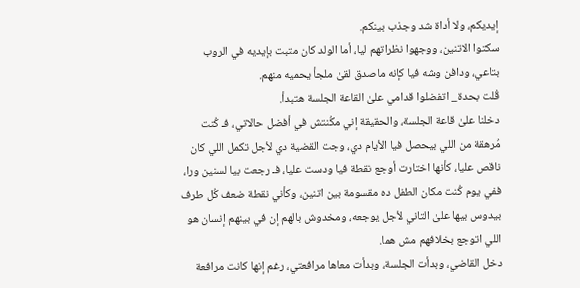إيديكم، ولا أداة شد وجذب بينكم.
سكتوا الاتنين، ووجهوا نظراتهم ليا، أما الولد كان متبت بإيديه في الروب بتاعي، ودافن وشه فيا كإنه ماصدق لقىٰ ملجأ يحميه منهم.
قُلت بحدة_ اتفضلوا قدامي علىٰ القاعة الجلسة هتبدأ.
دخلنا علىٰ قاعة الجلسة، والحقيقة إني مكُنتش في أفضل حالاتي، فـ كُنت مُرهقة من اللي بيحصل فيا الأيام دي، وجت القضية دي لأجل تكمل اللي كان ناقص عليا، كأنها اختارت أوجع نقطة فيا ودست عليا، فـ رجعت بيا لسنين ورا، ففي يوم كُنت مكان الطفل ده مقسومة بين اتنين، وكأني نقطة ضعف كُل طرف بيدوس بيها علىٰ التاني لأجل يوجعه، ومخدوش بالهم إن في بينهم إنسان هو اللي اتوجع بخلافهم مش هما.
دخل القاضي، وبدأت الجلسة، وبدأت معاها مرافعتي، رغم إنها كانت مرافعة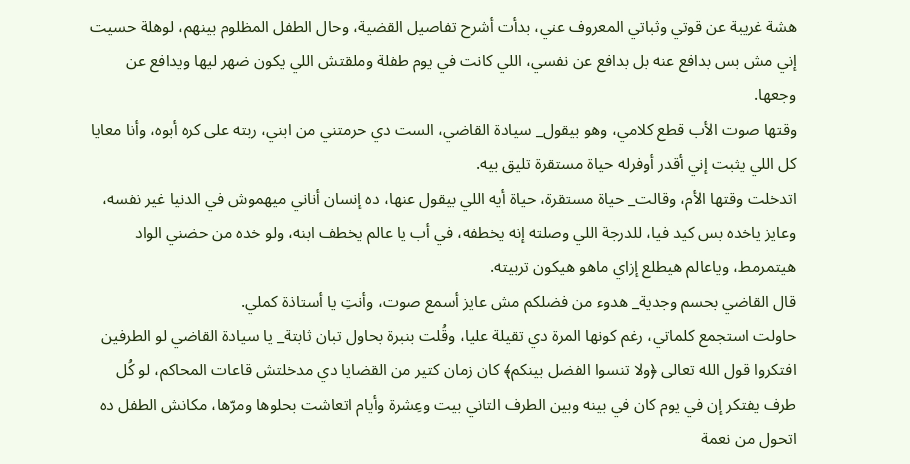هشة غريبة عن قوتي وثباتي المعروف عني، بدأت أشرح تفاصيل القضية، وحال الطفل المظلوم بينهم، لوهلة حسيت إني مش بس بدافع عنه بل بدافع عن نفسي، اللي كانت في يوم طفلة وملقتش اللي يكون ضهر ليها ويدافع عن وجعها.
وقتها صوت الأب قطع كلامي، وهو بيقول_ سيادة القاضي، الست دي حرمتني من ابني، ربته على كره أبوه، وأنا معايا كل اللي يثبت إني أقدر أوفرله حياة مستقرة تليق بيه.
اتدخلت وقتها الأم، وقالت_ حياة مستقرة، حياة أيه اللي بيقول عنها، ده إنسان أناني ميهموش في الدنيا غير نفسه، وعايز ياخده بس كيد فيا، للدرجة اللي وصلته إنه يخطفه، في أب يا عالم يخطف ابنه، ولو خده من حضني الواد هيتمرمط، وياعالم هيطلع إزاي ماهو هيكون تربيته.
قال القاضي بحسم وجدية_ هدوء من فضلكم مش عايز أسمع صوت، وأنتِ يا أستاذة كملي.
حاولت استجمع كلماتي، رغم كونها المرة دي تقيلة عليا، وقُلت بنبرة بحاول تبان ثابتة_ يا سيادة القاضي لو الطرفين افتكروا قول الله تعالى ﴿ولا تنسوا الفضل بينكم﴾ كان زمان كتير من القضايا دي مدخلتش قاعات المحاكم، لو كُل طرف يفتكر إن في يوم كان في بينه وبين الطرف التاني بيت وعِشرة وأيام اتعاشت بحلوها ومرّها، مكانش الطفل ده اتحول من نعمة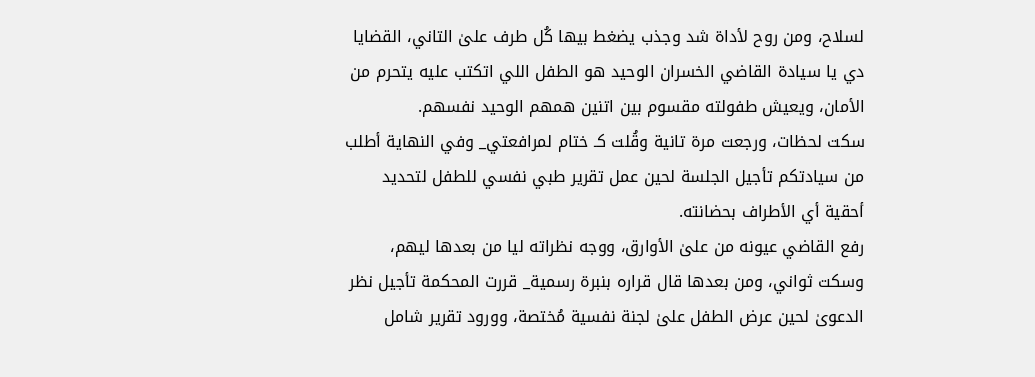لسلاح، ومن روح لأداة شد وجذب يضغط بيها كُل طرف علىٰ التاني، القضايا دي يا سيادة القاضي الخسران الوحيد هو الطفل اللي اتكتب عليه يتحرم من الأمان، ويعيش طفولته مقسوم بين اتنين همهم الوحيد نفسهم.
سكت لحظات، ورجعت مرة تانية وقُلت كـ ختام لمرافعتي_ وفي النهاية أطلب من سيادتكم تأجيل الجلسة لحين عمل تقرير طبي نفسي للطفل لتحديد أحقية أي الأطراف بحضانته.
رفع القاضي عيونه من علىٰ الأوارق، ووجه نظراته ليا من بعدها ليهم، وسكت ثواني، ومن بعدها قال قراره بنبرة رسمية_ قررت المحكمة تأجيل نظر الدعوىٰ لحين عرض الطفل علىٰ لجنة نفسية مُختصة، وورود تقرير شامل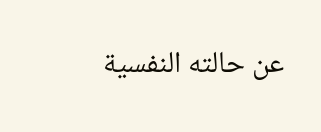عن حالته النفسية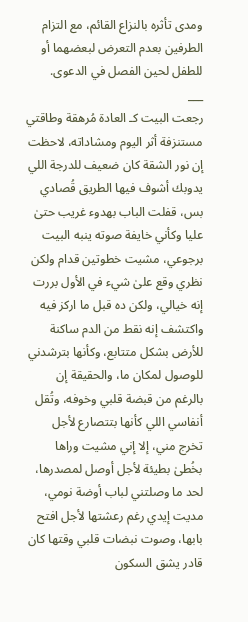ومدى تأثره بالنزاع القائم، مع التزام الطرفين بعدم التعرض لبعضهما أو للطفل لحين الفصل في الدعوى.
___
رجعت البيت كـ العادة مُرهقة وطاقتي مستنزفة أثر اليوم ومشاداته، لاحظت إن نور الشقة كان ضعيف للدرجة اللي يدوبك أشوف فيها الطريق قُصادي بس، قفلت الباب بهدوء غريب حتىٰ عليا وكأني خايفة صوته ينبه البيت برجوعي، مشيت خطوتين قدام ولكن نظري وقع علىٰ شيء في الأول بررت إنه خيالي، ولكن ده قبل ما اركز فيه واكتشف إنه نقط من الدم ساكنة للأرض بشكل متتابع، وكأنها بترشدني للوصول لمكان ما، والحقيقة إن بالرغم من قبضة قلبي وخوفه، وتُقل أنفاسي اللي كأنها بتتصارع لأجل تخرج مني، إلا إني مشيت وراها بخُطىٰ بطيئة لأجل أوصل لمصدرها، لحد ما وصلتني لباب أوضة نومي، مديت إيدي رغم رعشتها لأجل افتح بابها، وصوت نبضات قلبي وقتها كان قادر يشق السكون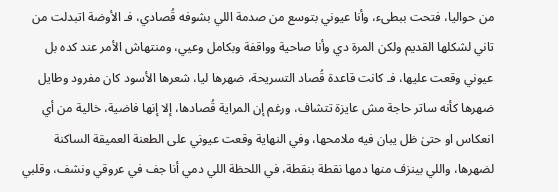من حواليا، فتحت ببطىء، وأنا عيوني بتوسع من صدمة اللي بشوفه قُصادي، فـ الأوضة اتبدلت من تاني لشكلها القديم ولكن المرة دي وأنا صاحية وواقفة وبكامل وعيي، ومنتهاش الأمر عند كده بل عيوني وقعت عليها، فـ كانت قاعدة قُصاد التسريحة، ضهرها ليا، شعرها الأسود كان مفرود وطايل ضهرها كأنه ساتر حاجة مش عايزة تتشاف، ورغم إن المراية قُصادها، إلا إنها فاضية، خالية من أي انعكاس او حتىٰ ظل يبان فيه ملامحها، وفي النهاية وقعت عيوني على الطعنة العميقة الساكنة لضهرها، واللي بينزف منها دمها نقطة بنقطة، في اللحظة اللي دمي أنا جف في عروقي ونشف، وقلبي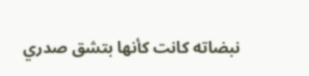نبضاته كانت كأنها بتشق صدري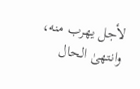لأجل يهرب منه، وانتهىٰ الحال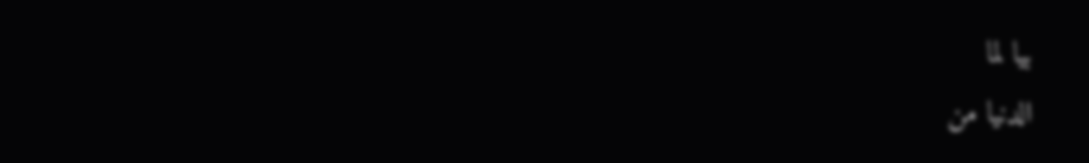بيا لما
الدنيا من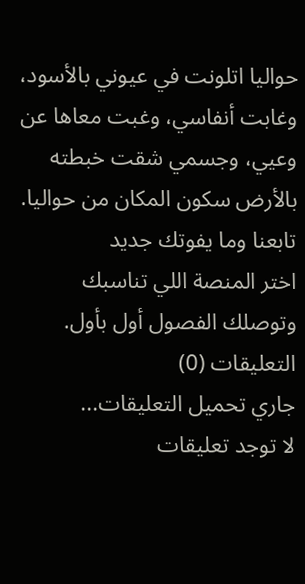حواليا اتلونت في عيوني بالأسود، وغابت أنفاسي، وغبت معاها عن وعيي، وجسمي شقت خبطته بالأرض سكون المكان من حواليا.
تابعنا وما يفوتك جديد
اختر المنصة اللي تناسبك وتوصلك الفصول أول بأول.
التعليقات (0)
جاري تحميل التعليقات...
لا توجد تعليقات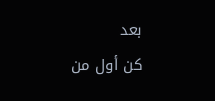بعد
كن أول من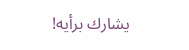يشارك برأيه!